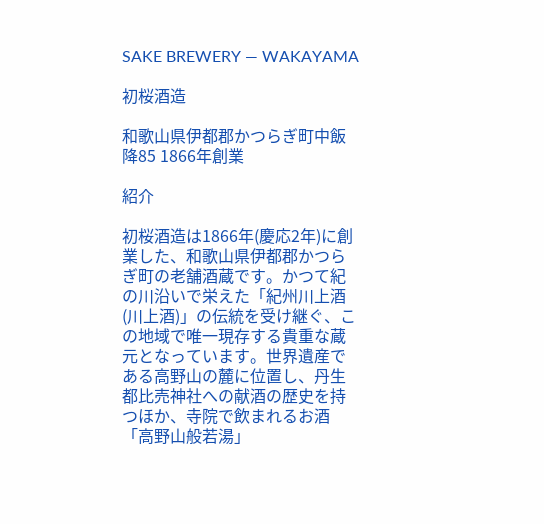SAKE BREWERY — WAKAYAMA

初桜酒造

和歌山県伊都郡かつらぎ町中飯降85 1866年創業

紹介

初桜酒造は1866年(慶応2年)に創業した、和歌山県伊都郡かつらぎ町の老舗酒蔵です。かつて紀の川沿いで栄えた「紀州川上酒(川上酒)」の伝統を受け継ぐ、この地域で唯一現存する貴重な蔵元となっています。世界遺産である高野山の麓に位置し、丹生都比売神社への献酒の歴史を持つほか、寺院で飲まれるお酒「高野山般若湯」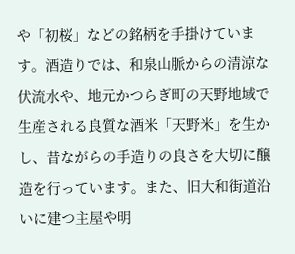や「初桜」などの銘柄を手掛けています。酒造りでは、和泉山脈からの清涼な伏流水や、地元かつらぎ町の天野地域で生産される良質な酒米「天野米」を生かし、昔ながらの手造りの良さを大切に醸造を行っています。また、旧大和街道沿いに建つ主屋や明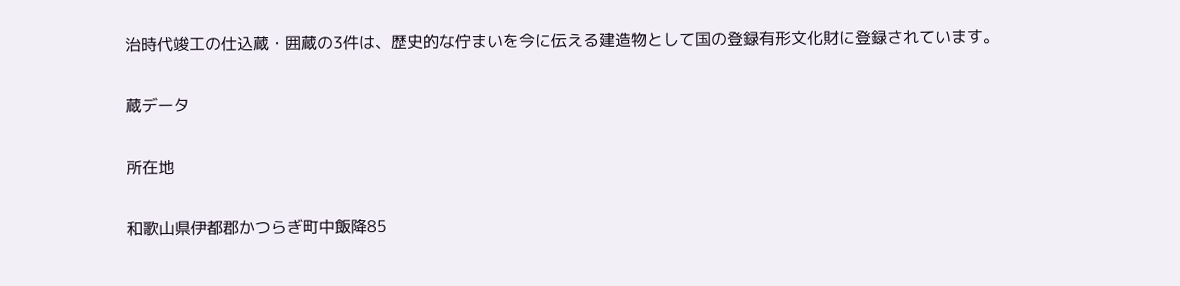治時代竣工の仕込蔵・囲蔵の3件は、歴史的な佇まいを今に伝える建造物として国の登録有形文化財に登録されています。

蔵データ

所在地

和歌山県伊都郡かつらぎ町中飯降85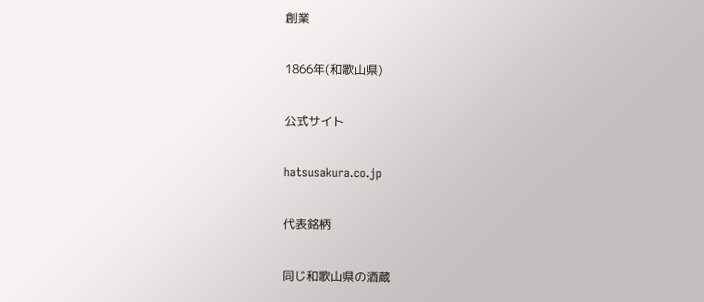創業

1866年(和歌山県)

公式サイト

hatsusakura.co.jp

代表銘柄

同じ和歌山県の酒蔵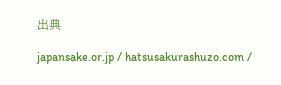出典

japansake.or.jp / hatsusakurashuzo.com /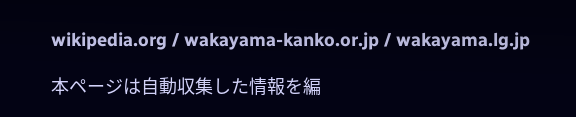wikipedia.org / wakayama-kanko.or.jp / wakayama.lg.jp

本ページは自動収集した情報を編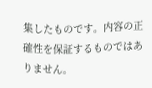集したものです。内容の正確性を保証するものではありません。